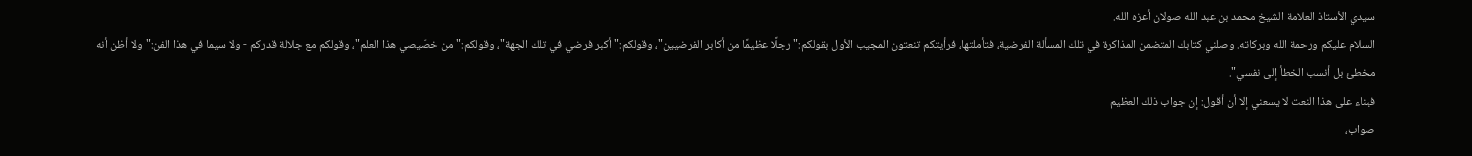سيدي الأستاذ العلامة الشيخ محمد بن عبد الله صولان أعزه الله.
السلام عليكم ورحمة الله وبركاته. وصلني كتابك المتضمن المذاكرة في تلك المسألة الفرضية، فتأملتها، فرأيتكم تنعتون المجيب الأول بقولكم:"رجلًا عظيمًا من أكابر الفرضيين"، وقولكم:"أكبر فرضي في تلك الجهة"، وقولكم:"من خصّيصي هذا العلم"، وقولكم مع جلالة قدركم - ولا سيما في هذا الفن:"ولا أظن أنه مخطئ بل أنسب الخطأ إلى نفسي".
فبناء على هذا النعت لا يسعني إلا أن أقول: إن جواب ذلك العظيم
صواب،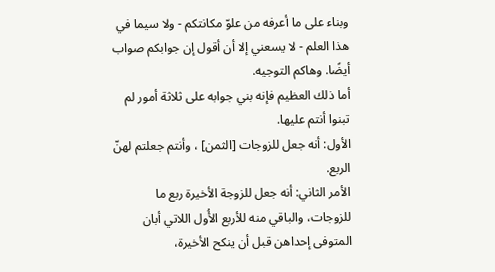وبناء على ما أعرفه من علوّ مكانتكم - ولا سيما في هذا العلم - لا يسعني إلا أن أقول إن جوابكم صواب أيضًا. وهاكم التوجيه.
أما ذلك العظيم فإنه بني جوابه على ثلاثة أمور لم تبنوا أنتم عليها.
الأول: أنه جعل للزوجات [الثمن] ، وأنتم جعلتم لهنّ الربع.
الأمر الثاني: أنه جعل للزوجة الأخيرة ربع ما للزوجات، والباقي منه للأربع الأُول اللاتي أبان المتوفى إحداهن قبل أن ينكح الأخيرة،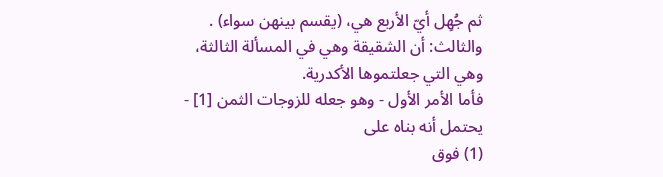ثم جُهِل أيّ الأربع هي، (يقسم بينهن سواء) .
والثالث: أن الشقيقة وهي في المسألة الثالثة، وهي التي جعلتموها الأكدرية.
فأما الأمر الأول - وهو جعله للزوجات الثمن [1] - يحتمل أنه بناه على
(1) فوق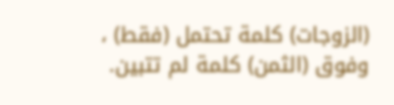(الزوجات) كلمة تحتمل (فقط) ، وفوق (الثمن) كلمة لم تتبين.